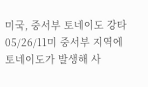미국, 중서부 토네이도 강타
05/26/11미 중서부 지역에 토네이도가 발생해 사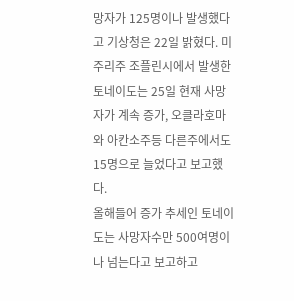망자가 125명이나 발생했다고 기상청은 22일 밝혔다. 미주리주 조플린시에서 발생한 토네이도는 25일 현재 사망자가 계속 증가, 오클라호마와 아칸소주등 다른주에서도 15명으로 늘었다고 보고했다.
올해들어 증가 추세인 토네이도는 사망자수만 500여명이나 넘는다고 보고하고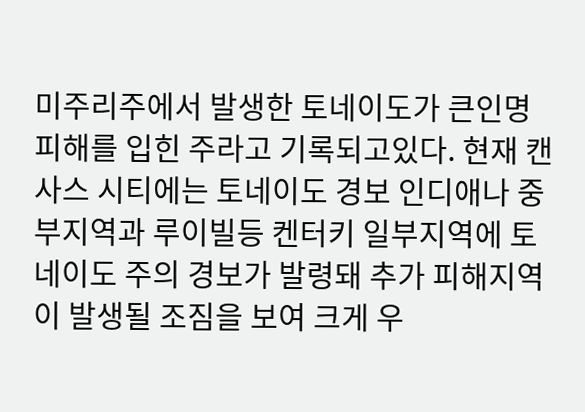미주리주에서 발생한 토네이도가 큰인명 피해를 입힌 주라고 기록되고있다. 현재 캔사스 시티에는 토네이도 경보 인디애나 중부지역과 루이빌등 켄터키 일부지역에 토네이도 주의 경보가 발령돼 추가 피해지역이 발생될 조짐을 보여 크게 우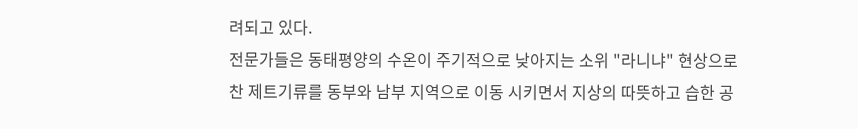려되고 있다.
전문가들은 동태평양의 수온이 주기적으로 낮아지는 소위 "라니냐" 현상으로 찬 제트기류를 동부와 남부 지역으로 이동 시키면서 지상의 따뜻하고 습한 공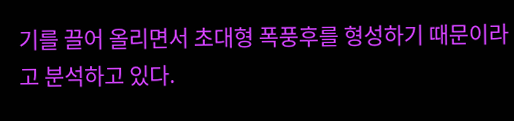기를 끌어 올리면서 초대형 폭풍후를 형성하기 때문이라고 분석하고 있다.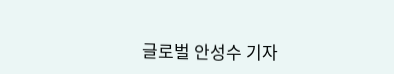글로벌 안성수 기자